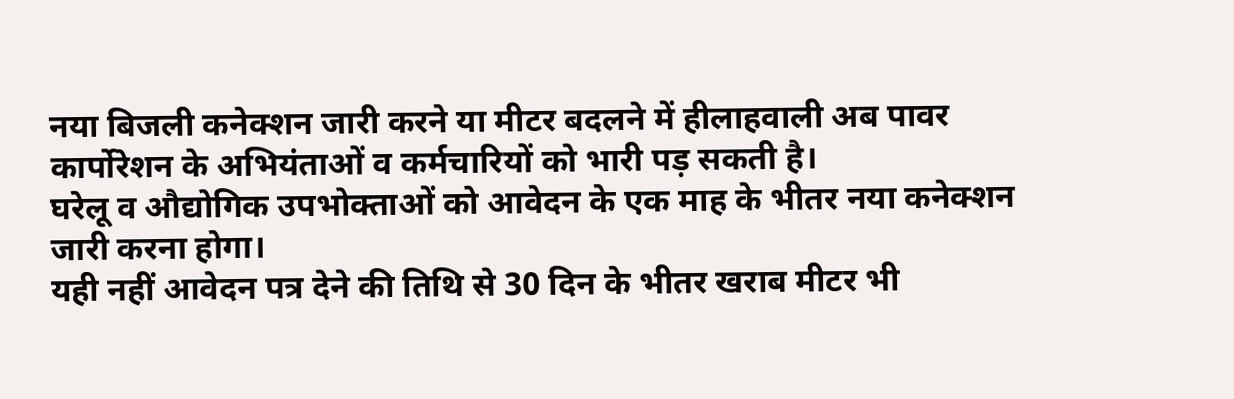नया बिजली कनेक्शन जारी करने या मीटर बदलने में हीलाहवाली अब पावर कार्पोरेशन के अभियंताओं व कर्मचारियों को भारी पड़ सकती है।
घरेलू व औद्योगिक उपभोक्ताओं को आवेदन के एक माह के भीतर नया कनेक्शन जारी करना होगा।
यही नहीं आवेदन पत्र देने की तिथि से 30 दिन के भीतर खराब मीटर भी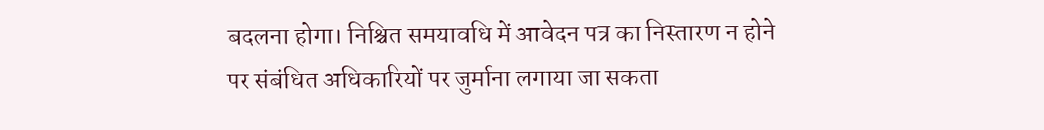बदलना होगा। निश्चित समयावधि में आवेदन पत्र का निस्तारण न होने पर संबंधित अधिकारियों पर जुर्माना लगाया जा सकता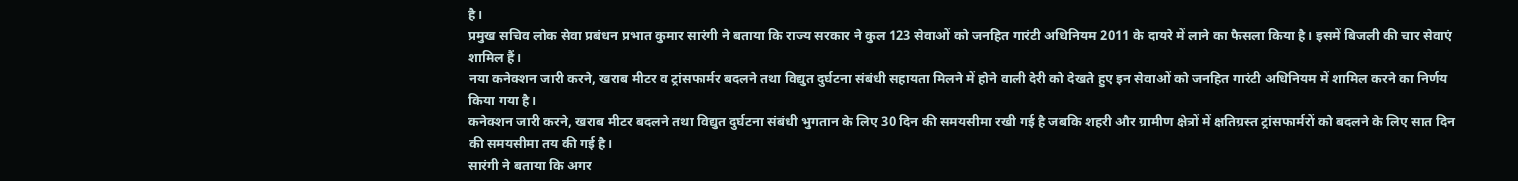है।
प्रमुख सचिव लोक सेवा प्रबंधन प्रभात कुमार सारंगी ने बताया कि राज्य सरकार ने कुल 123 सेवाओं को जनहित गारंटी अधिनियम 2011 के दायरे में लाने का फैसला किया है। इसमें बिजली की चार सेवाएं शामिल हैं।
नया कनेक्शन जारी करने, खराब मीटर व ट्रांसफार्मर बदलने तथा विद्युत दुर्घटना संबंधी सहायता मिलने में होने वाली देरी को देखते हुए इन सेवाओं को जनहित गारंटी अधिनियम में शामिल करने का निर्णय किया गया है।
कनेक्शन जारी करने, खराब मीटर बदलने तथा विद्युत दुर्घटना संबंधी भुगतान के लिए 30 दिन की समयसीमा रखी गई है जबकि शहरी और ग्रामीण क्षेत्रों में क्षतिग्रस्त ट्रांसफार्मरों को बदलने के लिए सात दिन की समयसीमा तय की गई है।
सारंगी ने बताया कि अगर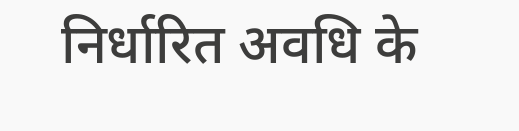निर्धारित अवधि के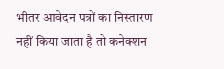भीतर आवेदन पत्रों का निस्तारण नहीं किया जाता है तो कनेक्शन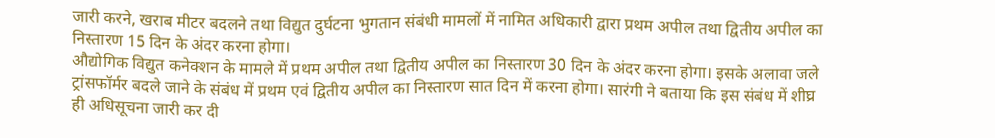जारी करने, खराब मीटर बदलने तथा विद्युत दुर्घटना भुगतान संबंधी मामलों में नामित अधिकारी द्वारा प्रथम अपील तथा द्वितीय अपील का निस्तारण 15 दिन के अंदर करना होगा।
औद्योगिक विद्युत कनेक्शन के मामले में प्रथम अपील तथा द्वितीय अपील का निस्तारण 30 दिन के अंदर करना होगा। इसके अलावा जले ट्रांसफॉर्मर बदले जाने के संबंध में प्रथम एवं द्वितीय अपील का निस्तारण सात दिन में करना होगा। सारंगी ने बताया कि इस संबंध में शीघ्र ही अधिसूचना जारी कर दी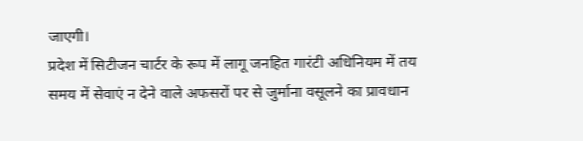जाएगी।
प्रदेश में सिटीजन चार्टर के रूप में लागू जनहित गारंटी अधिनियम में तय समय में सेवाएं न देने वाले अफसरों पर से जुर्माना वसूलने का प्रावधान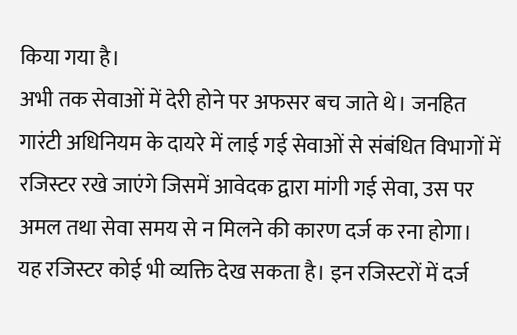किया गया है।
अभी तक सेवाओं में देरी होने पर अफसर बच जाते थे। जनहित गारंटी अधिनियम के दायरे में लाई गई सेवाओं से संबंधित विभागों में रजिस्टर रखे जाएंगे जिसमें आवेदक द्वारा मांगी गई सेवा, उस पर अमल तथा सेवा समय से न मिलने की कारण दर्ज क रना होगा।
यह रजिस्टर कोई भी व्यक्ति देख सकता है। इन रजिस्टरों में दर्ज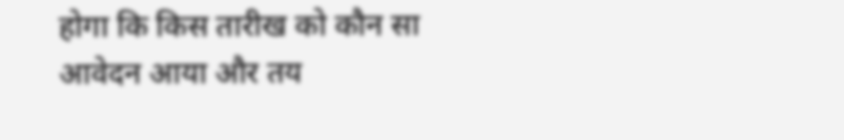होगा कि किस तारीख को कौन सा आवेदन आया और तय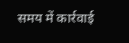समय में कार्रवाई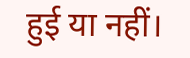हुई या नहीं।